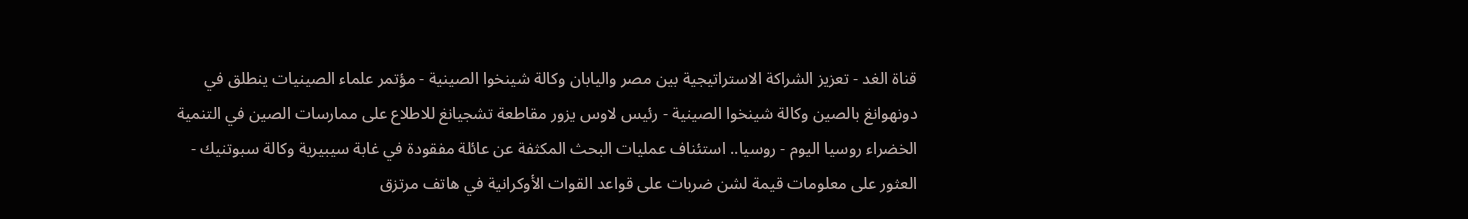قناة الغد - تعزيز الشراكة الاستراتيجية بين مصر واليابان وكالة شينخوا الصينية - مؤتمر علماء الصينيات ينطلق في دونهوانغ بالصين وكالة شينخوا الصينية - رئيس لاوس يزور مقاطعة تشجيانغ للاطلاع على ممارسات الصين في التنمية الخضراء روسيا اليوم - روسيا.. استئناف عمليات البحث المكثفة عن عائلة مفقودة في غابة سيبيرية وكالة سبوتنيك - العثور على معلومات قيمة لشن ضربات على قواعد القوات الأوكرانية في هاتف مرتزق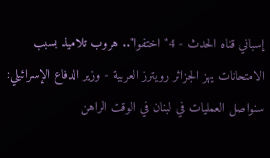إسباني قناه الحدث - 4" اختفوا".. هروب تلاميذ بسبب الامتحانات يهز الجزائر رويترز العربية - وزير الدفاع الإسرائيلي: سنواصل العمليات في لبنان في الوقت الراهن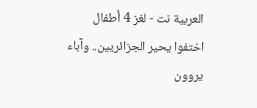العربية نت - لغز 4 أطفال اختفوا يحير الجزائريين.. وآباء يروون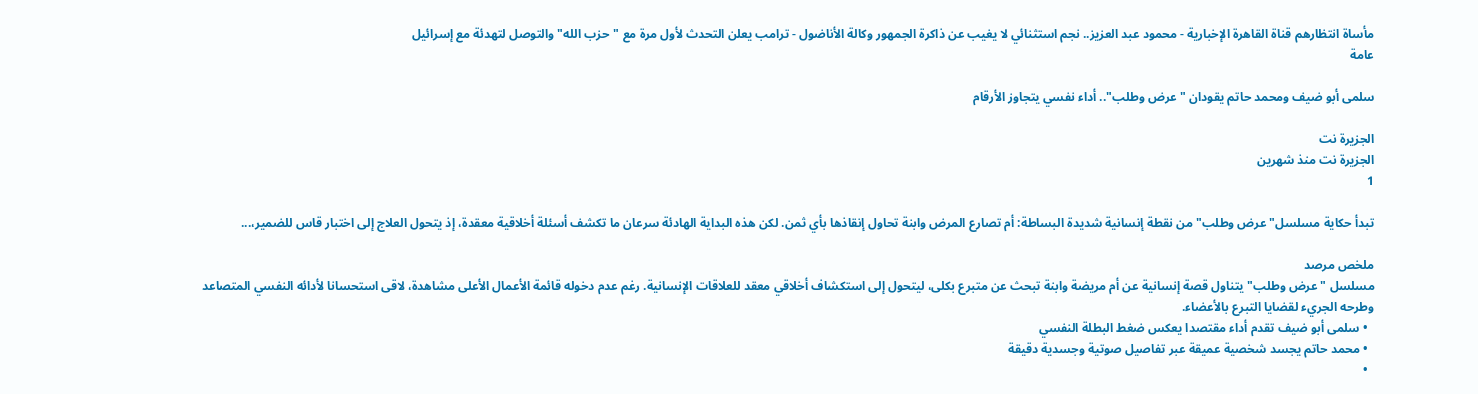مأساة انتظارهم قناة القاهرة الإخبارية - محمود عبد العزيز.. نجم استثنائي لا يغيب عن ذاكرة الجمهور وكالة الأناضول - ترامب يعلن التحدث لأول مرة مع "حزب الله" والتوصل لتهدئة مع إسرائيل
عامة

سلمى أبو ضيف ومحمد حاتم يقودان "عرض وطلب".. أداء نفسي يتجاوز الأرقام

الجزيرة نت
الجزيرة نت منذ شهرين
1

تبدأ حكاية مسلسل" عرض وطلب" من نقطة إنسانية شديدة البساطة: أم تصارع المرض وابنة تحاول إنقاذها بأي ثمن. لكن هذه البداية الهادئة سرعان ما تكشف أسئلة أخلاقية معقدة، إذ يتحول العلاج إلى اختبار قاس للضمير،...

ملخص مرصد
مسلسل "عرض وطلب" يتناول قصة إنسانية عن أم مريضة وابنة تبحث عن متبرع بكلى، ليتحول إلى استكشاف أخلاقي معقد للعلاقات الإنسانية. رغم عدم دخوله قائمة الأعمال الأعلى مشاهدة، لاقى استحسانا لأدائه النفسي المتصاعد وطرحه الجريء لقضايا التبرع بالأعضاء.
  • سلمى أبو ضيف تقدم أداء مقتصدا يعكس ضغط البطلة النفسي
  • محمد حاتم يجسد شخصية عميقة عبر تفاصيل صوتية وجسدية دقيقة
  •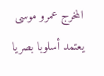المخرج عمرو موسى يعتمد أسلوبا بصريا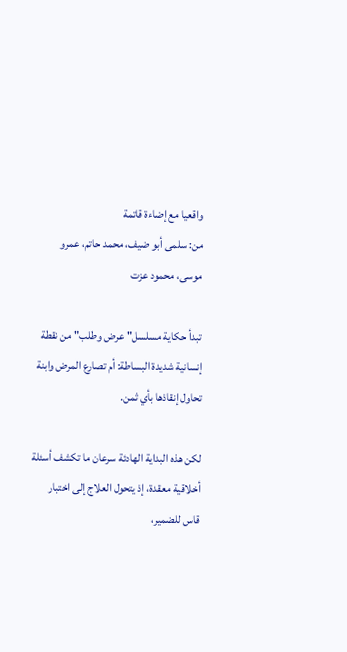واقعيا مع إضاءة قاتمة
من: سلمى أبو ضيف، محمد حاتم، عمرو موسى، محمود عزت

تبدأ حكاية مسلسل" عرض وطلب" من نقطة إنسانية شديدة البساطة: أم تصارع المرض وابنة تحاول إنقاذها بأي ثمن.

لكن هذه البداية الهادئة سرعان ما تكشف أسئلة أخلاقية معقدة، إذ يتحول العلاج إلى اختبار قاس للضمير،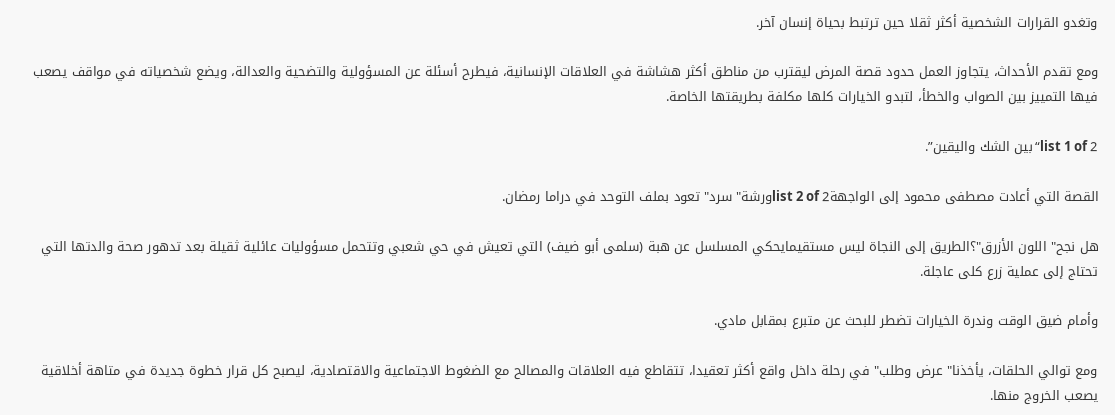وتغدو القرارات الشخصية أكثر ثقلا حين ترتبط بحياة إنسان آخر.

ومع تقدم الأحداث، يتجاوز العمل حدود قصة المرض ليقترب من مناطق أكثر هشاشة في العلاقات الإنسانية، فيطرح أسئلة عن المسؤولية والتضحية والعدالة، ويضع شخصياته في مواقف يصعب فيها التمييز بين الصواب والخطأ، لتبدو الخيارات كلها مكلفة بطريقتها الخاصة.

list 1 of 2“بين الشك واليقين”.

القصة التي أعادت مصطفى محمود إلى الواجهةlist 2 of 2ورشة" سرد" تعود بملف التوحد في دراما رمضان.

هل نجح" اللون الأزرق"؟الطريق إلى النجاة ليس مستقيمايحكي المسلسل عن هبة (سلمى أبو ضيف) التي تعيش في حي شعبي وتتحمل مسؤوليات عائلية ثقيلة بعد تدهور صحة والدتها التي تحتاج إلى عملية زرع كلى عاجلة.

وأمام ضيق الوقت وندرة الخيارات تضطر للبحث عن متبرع بمقابل مادي.

ومع توالي الحلقات، يأخذنا" عرض وطلب" في رحلة داخل واقع أكثر تعقيدا، تتقاطع فيه العلاقات والمصالح مع الضغوط الاجتماعية والاقتصادية، ليصبح كل قرار خطوة جديدة في متاهة أخلاقية يصعب الخروج منها.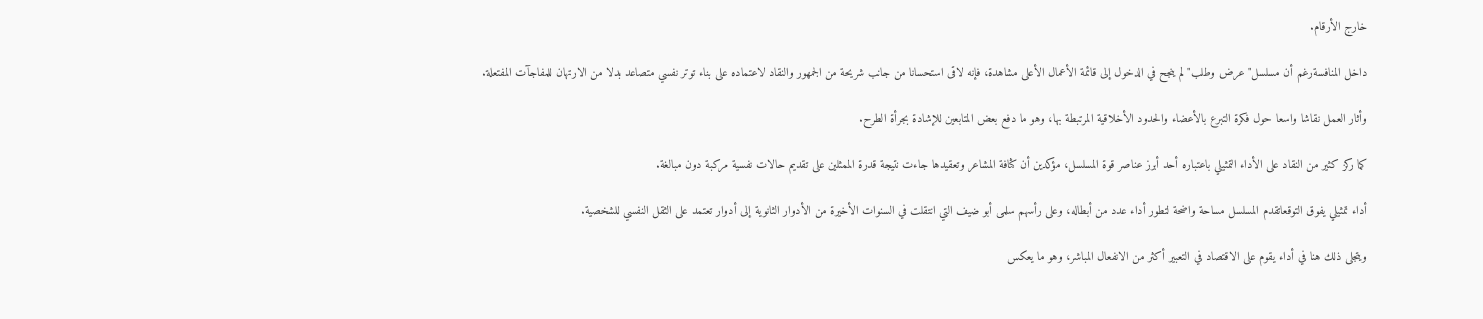خارج الأرقام.

داخل المنافسةرغم أن مسلسل" عرض وطلب" لم ينجح في الدخول إلى قائمة الأعمال الأعلى مشاهدة، فإنه لاقى استحسانا من جانب شريحة من الجمهور والنقاد لاعتماده على بناء توتر نفسي متصاعد بدلا من الارتهان للمفاجآت المفتعلة.

وأثار العمل نقاشا واسعا حول فكرة التبرع بالأعضاء والحدود الأخلاقية المرتبطة بها، وهو ما دفع بعض المتابعين للإشادة بجرأة الطرح.

كما ركز كثير من النقاد على الأداء التمثيلي باعتباره أحد أبرز عناصر قوة المسلسل، مؤكدين أن كثافة المشاعر وتعقيدها جاءت نتيجة قدرة الممثلين على تقديم حالات نفسية مركبة دون مبالغة.

أداء تمثيلي يفوق التوقعاتقدم المسلسل مساحة واضحة لتطور أداء عدد من أبطاله، وعلى رأسهم سلمى أبو ضيف التي انتقلت في السنوات الأخيرة من الأدوار الثانوية إلى أدوار تعتمد على الثقل النفسي للشخصية.

ويتجلى ذلك هنا في أداء يقوم على الاقتصاد في التعبير أكثر من الانفعال المباشر، وهو ما يعكس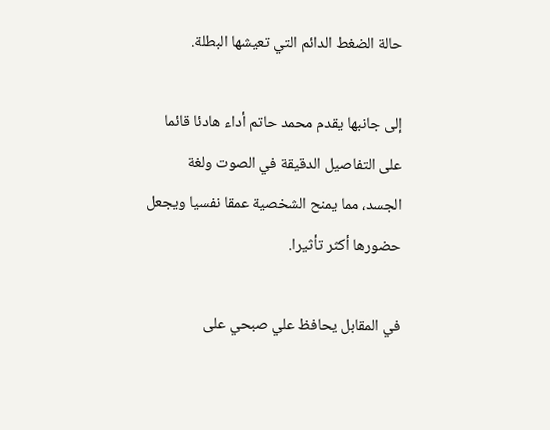حالة الضغط الدائم التي تعيشها البطلة.

إلى جانبها يقدم محمد حاتم أداء هادئا قائما على التفاصيل الدقيقة في الصوت ولغة الجسد، مما يمنح الشخصية عمقا نفسيا ويجعل حضورها أكثر تأثيرا.

في المقابل يحافظ علي صبحي على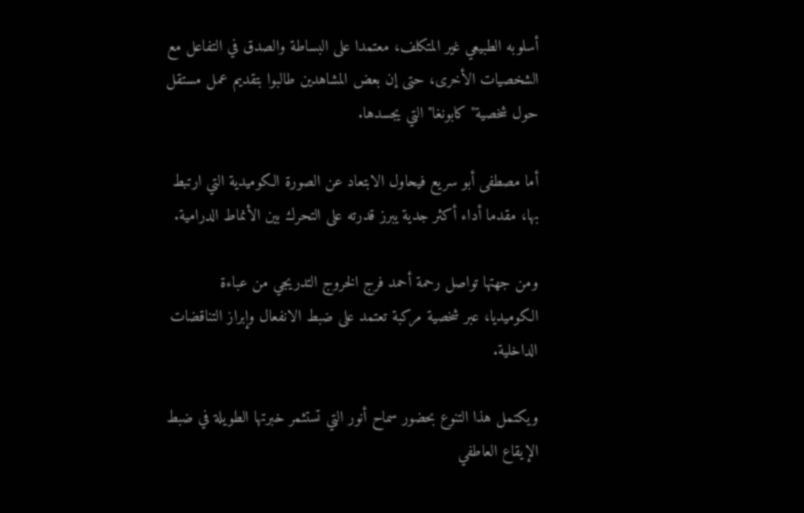أسلوبه الطبيعي غير المتكلف، معتمدا على البساطة والصدق في التفاعل مع الشخصيات الأخرى، حتى إن بعض المشاهدين طالبوا بتقديم عمل مستقل حول شخصية" كابونغا" التي يجسدها.

أما مصطفى أبو سريع فيحاول الابتعاد عن الصورة الكوميدية التي ارتبط بها، مقدما أداء أكثر جدية يبرز قدرته على التحرك بين الأنماط الدرامية.

ومن جهتها تواصل رحمة أحمد فرج الخروج التدريجي من عباءة الكوميديا، عبر شخصية مركبة تعتمد على ضبط الانفعال وإبراز التناقضات الداخلية.

ويكتمل هذا التنوع بحضور سماح أنور التي تستثمر خبرتها الطويلة في ضبط الإيقاع العاطفي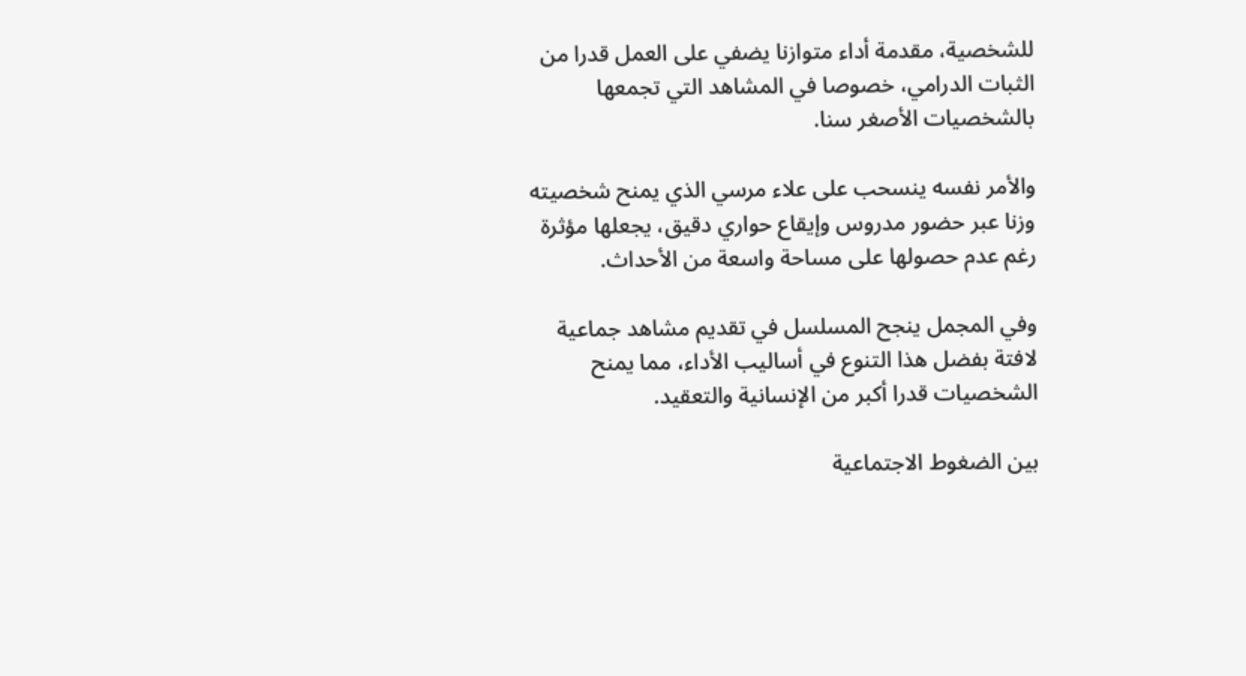للشخصية، مقدمة أداء متوازنا يضفي على العمل قدرا من الثبات الدرامي، خصوصا في المشاهد التي تجمعها بالشخصيات الأصغر سنا.

والأمر نفسه ينسحب على علاء مرسي الذي يمنح شخصيته وزنا عبر حضور مدروس وإيقاع حواري دقيق، يجعلها مؤثرة رغم عدم حصولها على مساحة واسعة من الأحداث.

وفي المجمل ينجح المسلسل في تقديم مشاهد جماعية لافتة بفضل هذا التنوع في أساليب الأداء، مما يمنح الشخصيات قدرا أكبر من الإنسانية والتعقيد.

بين الضغوط الاجتماعية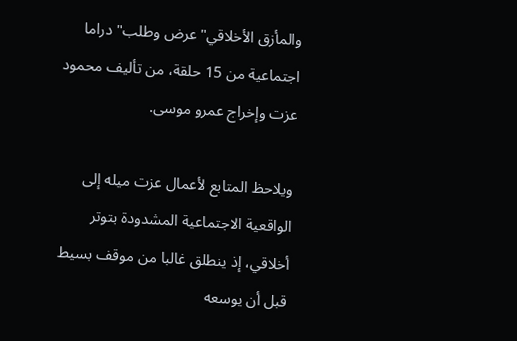والمأزق الأخلاقي" عرض وطلب" دراما اجتماعية من 15 حلقة، من تأليف محمود عزت وإخراج عمرو موسى.

ويلاحظ المتابع لأعمال عزت ميله إلى الواقعية الاجتماعية المشدودة بتوتر أخلاقي، إذ ينطلق غالبا من موقف بسيط قبل أن يوسعه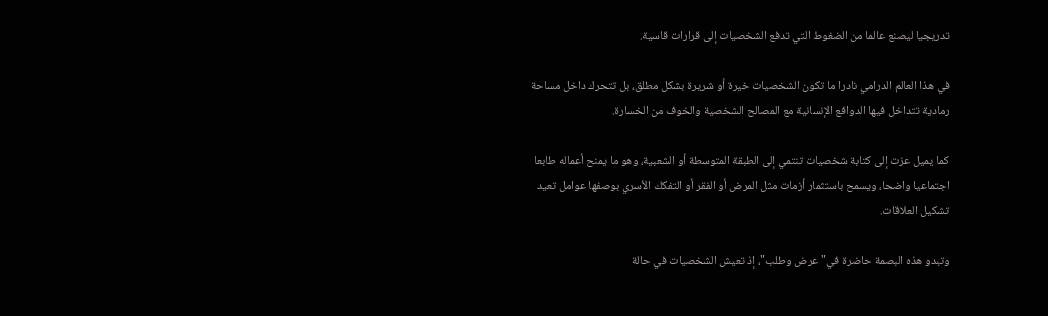تدريجيا ليصنع عالما من الضغوط التي تدفع الشخصيات إلى قرارات قاسية.

في هذا العالم الدرامي نادرا ما تكون الشخصيات خيرة أو شريرة بشكل مطلق، بل تتحرك داخل مساحة رمادية تتداخل فيها الدوافع الإنسانية مع المصالح الشخصية والخوف من الخسارة.

كما يميل عزت إلى كتابة شخصيات تنتمي إلى الطبقة المتوسطة أو الشعبية، وهو ما يمنح أعماله طابعا اجتماعيا واضحا، ويسمح باستثمار أزمات مثل المرض أو الفقر أو التفكك الأسري بوصفها عوامل تعيد تشكيل العلاقات.

وتبدو هذه البصمة حاضرة في" عرض وطلب"، إذ تعيش الشخصيات في حالة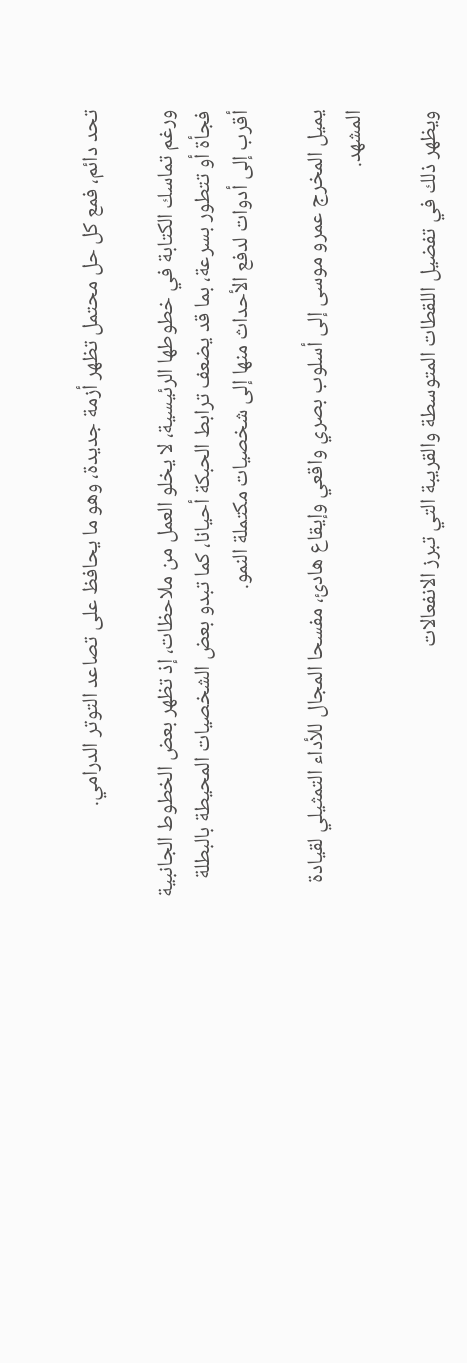تحد دائم، فمع كل حل محتمل تظهر أزمة جديدة، وهو ما يحافظ على تصاعد التوتر الدرامي.

ورغم تماسك الكتابة في خطوطها الرئيسية، لا يخلو العمل من ملاحظات، إذ تظهر بعض الخطوط الجانبية فجأة أو تتطور بسرعة، بما قد يضعف ترابط الحبكة أحيانا، كما تبدو بعض الشخصيات المحيطة بالبطلة أقرب إلى أدوات لدفع الأحداث منها إلى شخصيات مكتملة النمو.

يميل المخرج عمرو موسى إلى أسلوب بصري واقعي وإيقاع هادئ، مفسحا المجال للأداء التمثيلي لقيادة المشهد.

ويظهر ذلك في تفضيل اللقطات المتوسطة والقريبة التي تبرز الانفعالات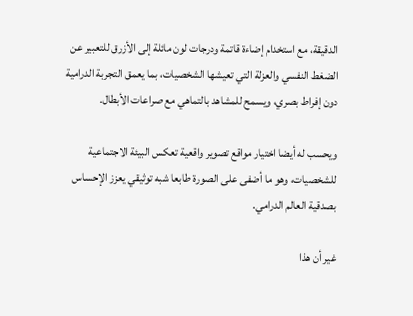الدقيقة، مع استخدام إضاءة قاتمة ودرجات لون مائلة إلى الأزرق للتعبير عن الضغط النفسي والعزلة التي تعيشها الشخصيات، بما يعمق التجربة الدرامية دون إفراط بصري، ويسمح للمشاهد بالتماهي مع صراعات الأبطال.

ويحسب له أيضا اختيار مواقع تصوير واقعية تعكس البيئة الاجتماعية للشخصيات، وهو ما أضفى على الصورة طابعا شبه توثيقي يعزز الإحساس بصدقية العالم الدرامي.

غير أن هذا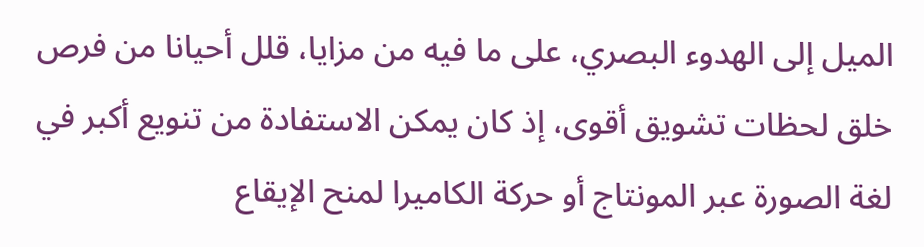الميل إلى الهدوء البصري، على ما فيه من مزايا، قلل أحيانا من فرص خلق لحظات تشويق أقوى، إذ كان يمكن الاستفادة من تنويع أكبر في لغة الصورة عبر المونتاج أو حركة الكاميرا لمنح الإيقاع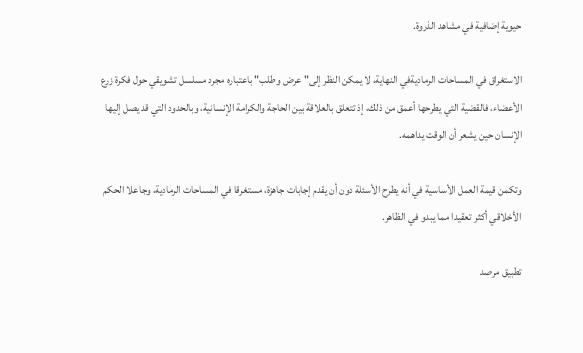حيوية إضافية في مشاهد الذروة.

الاستغراق في المساحات الرماديةفي النهاية، لا يمكن النظر إلى" عرض وطلب" باعتباره مجرد مسلسل تشويقي حول فكرة زرع الأعضاء، فالقضية التي يطرحها أعمق من ذلك، إذ تتعلق بالعلاقة بين الحاجة والكرامة الإنسانية، وبالحدود التي قد يصل إليها الإنسان حين يشعر أن الوقت يداهمه.

وتكمن قيمة العمل الأساسية في أنه يطرح الأسئلة دون أن يقدم إجابات جاهزة، مستغرقا في المساحات الرمادية، وجاعلا الحكم الأخلاقي أكثر تعقيدا مما يبدو في الظاهر.

تطبيق مرصد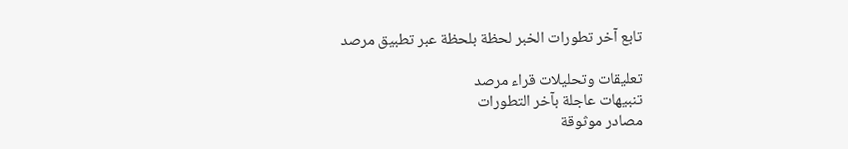تابع آخر تطورات الخبر لحظة بلحظة عبر تطبيق مرصد

تعليقات وتحليلات قراء مرصد
تنبيهات عاجلة بآخر التطورات
مصادر موثوقة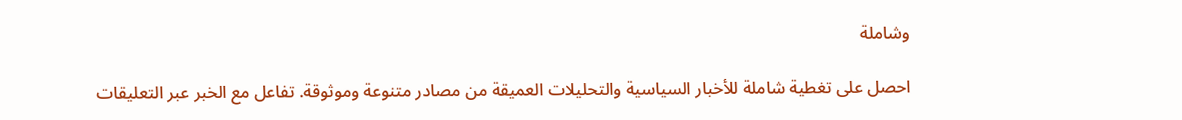وشاملة

احصل على تغطية شاملة للأخبار السياسية والتحليلات العميقة من مصادر متنوعة وموثوقة. تفاعل مع الخبر عبر التعليقات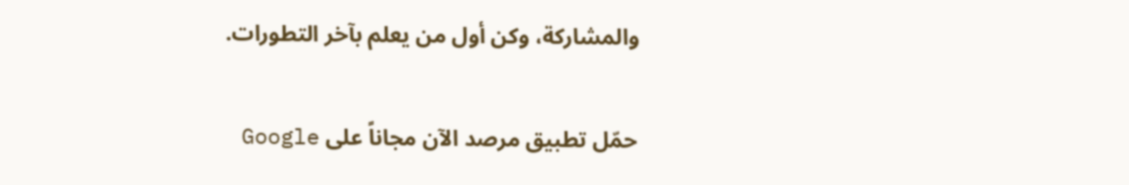والمشاركة، وكن أول من يعلم بآخر التطورات.

حمّل تطبيق مرصد الآن مجاناً على Google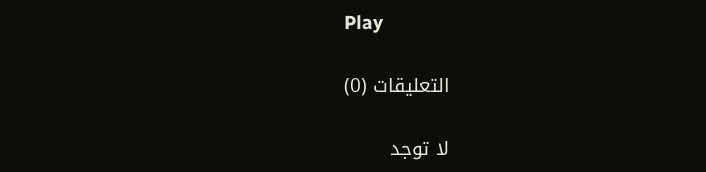Play

التعليقات (0)

لا توجد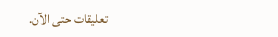تعليقات حتى الآن.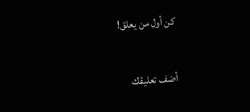كن أول من يعلق!

أضف تعليقك